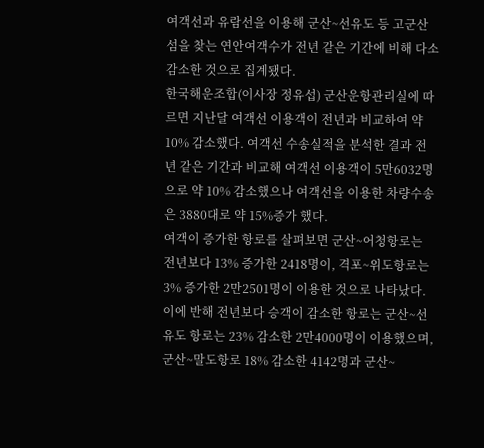여객선과 유람선을 이용해 군산~선유도 등 고군산 섬을 찾는 연안여객수가 전년 같은 기간에 비해 다소 감소한 것으로 집계됐다.
한국해운조합(이사장 정유섭) 군산운항관리실에 따르면 지난달 여객선 이용객이 전년과 비교하여 약 10% 감소했다. 여객선 수송실적을 분석한 결과 전년 같은 기간과 비교해 여객선 이용객이 5만6032명으로 약 10% 감소했으나 여객선을 이용한 차량수송은 3880대로 약 15%증가 했다.
여객이 증가한 항로를 살펴보면 군산~어청항로는 전년보다 13% 증가한 2418명이, 격포~위도항로는 3% 증가한 2만2501명이 이용한 것으로 나타났다.
이에 반해 전년보다 승객이 감소한 항로는 군산~선유도 항로는 23% 감소한 2만4000명이 이용했으며, 군산~말도항로 18% 감소한 4142명과 군산~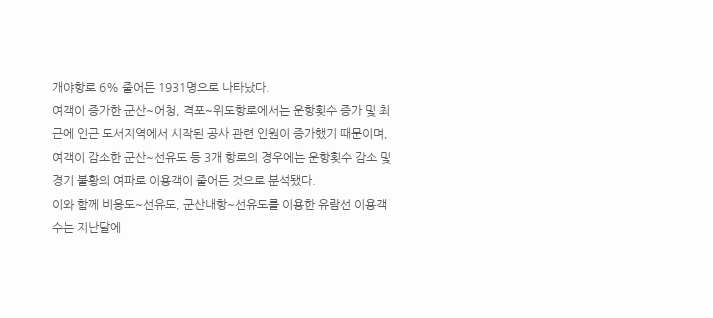개야항로 6% 줄어든 1931명으로 나타났다.
여객이 증가한 군산~어청, 격포~위도항로에서는 운항횟수 증가 및 최근에 인근 도서지역에서 시작된 공사 관련 인원이 증가했기 때문이며, 여객이 감소한 군산~선유도 등 3개 항로의 경우에는 운항횟수 감소 및 경기 불황의 여파로 이용객이 줄어든 것으로 분석됐다.
이와 함께 비응도~선유도, 군산내항~선유도를 이용한 유람선 이용객 수는 지난달에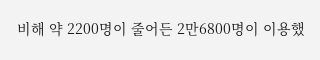비해 약 2200명이 줄어든 2만6800명이 이용했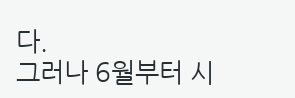다.
그러나 6월부터 시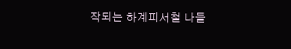작되는 하계피서철 나들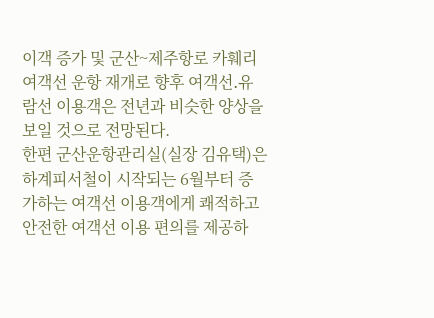이객 증가 및 군산~제주항로 카훼리 여객선 운항 재개로 향후 여객선․유람선 이용객은 전년과 비슷한 양상을 보일 것으로 전망된다.
한편 군산운항관리실(실장 김유택)은 하계피서철이 시작되는 6월부터 증가하는 여객선 이용객에게 쾌적하고 안전한 여객선 이용 편의를 제공하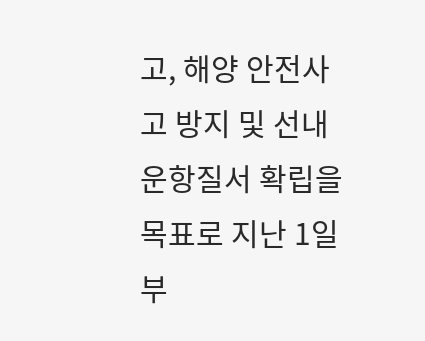고, 해양 안전사고 방지 및 선내 운항질서 확립을 목표로 지난 1일부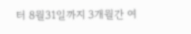터 8월31일까지 3개월간 여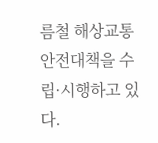름철 해상교통안전대책을 수립·시행하고 있다.